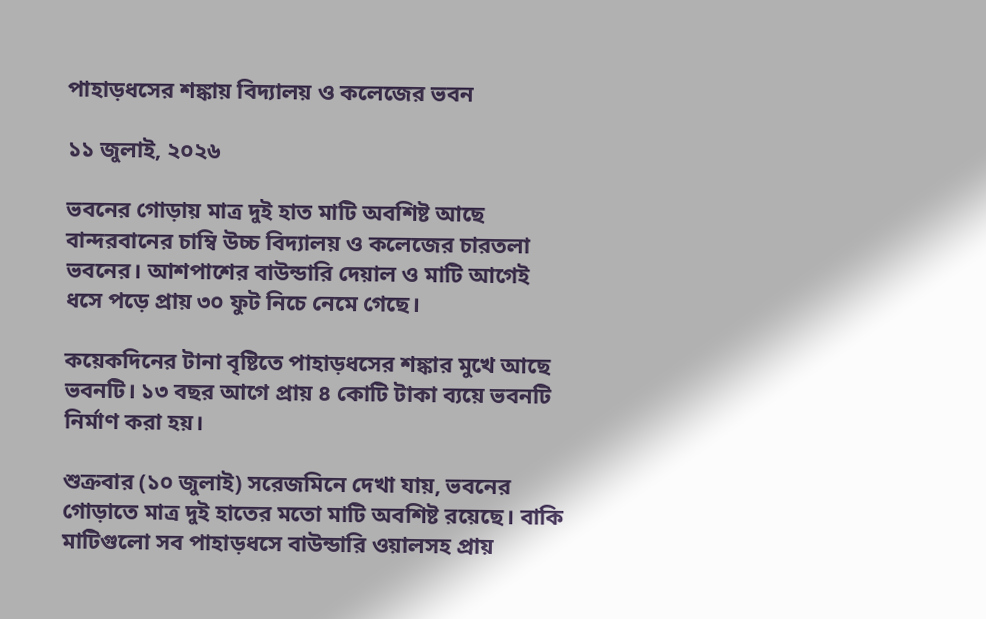পাহাড়ধসের শঙ্কায় বিদ্যালয় ও কলেজের ভবন

১১ জুলাই, ২০২৬

ভবনের গোড়ায় মাত্র দুই হাত মাটি অবশিষ্ট আছে বান্দরবানের চাম্বি উচ্চ বিদ্যালয় ও কলেজের চারতলা ভবনের। আশপাশের বাউন্ডারি দেয়াল ও মাটি আগেই ধসে পড়ে প্রায় ৩০ ফুট নিচে নেমে গেছে।

কয়েকদিনের টানা বৃষ্টিতে পাহাড়ধসের শঙ্কার মুখে আছে ভবনটি। ১৩ বছর আগে প্রায় ৪ কোটি টাকা ব্যয়ে ভবনটি নির্মাণ করা হয়।

শুক্রবার (১০ জুলাই) সরেজমিনে দেখা যায়, ভবনের গোড়াতে মাত্র দুই হাতের মতো মাটি অবশিষ্ট রয়েছে। বাকি মাটিগুলো সব পাহাড়ধসে বাউন্ডারি ওয়ালসহ প্রায়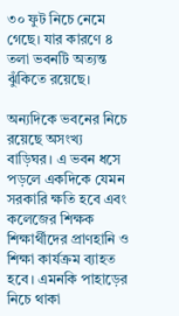৩০ ফুট নিচে নেমে গেছে। যার কারণে ৪ তলা ভবনটি অত্যন্ত ঝুঁকিতে রয়েছে।

অন্যদিকে ভবনের নিচে রয়েছে অসংখ্য বাড়িঘর। এ ভবন ধসে পড়লে একদিকে যেমন সরকারি ক্ষতি হবে এবং কলেজের শিক্ষক শিক্ষার্থীদের প্রাণহানি ও  শিক্ষা কার্যক্রম ব্যাহত হবে। এমনকি পাহাড়ের নিচে থাকা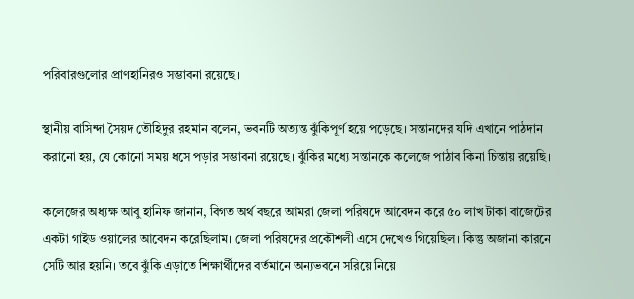পরিবারগুলোর প্রাণহানিরও সম্ভাবনা রয়েছে।

স্থানীয় বাসিন্দা সৈয়দ তৌহিদুর রহমান বলেন, ভবনটি অত্যন্ত ঝুঁকিপূর্ণ হয়ে পড়েছে। সন্তানদের যদি এখানে পাঠদান করানো হয়, যে কোনো সময় ধসে পড়ার সম্ভাবনা রয়েছে। ঝুঁকির মধ্যে সন্তানকে কলেজে পাঠাব কিনা চিন্তায় রয়েছি।

কলেজের অধ্যক্ষ আবু হানিফ জানান, বিগত অর্থ বছরে আমরা জেলা পরিষদে আবেদন করে ৫০ লাখ টাকা বাজেটের একটা গাইড ওয়ালের আবেদন করেছিলাম। জেলা পরিষদের প্রকৌশলী এসে দেখেও গিয়েছিল। কিন্তু অজানা কারনে সেটি আর হয়নি। তবে ঝুঁকি এড়াতে শিক্ষার্থীদের বর্তমানে অন্যভবনে সরিয়ে নিয়ে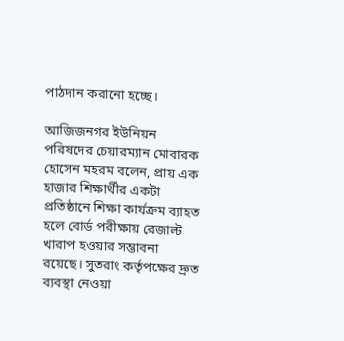পাঠদান করানো হচ্ছে।

আজিজনগর ইউনিয়ন পরিষদের চেয়ারম্যান মোবারক হোসেন মহরম বলেন, প্রায় এক হাজার শিক্ষার্থীর একটা প্রতিষ্ঠানে শিক্ষা কার্যক্রম ব্যাহত হলে বোর্ড পরীক্ষায় রেজাল্ট খারাপ হওয়ার সম্ভাবনা রয়েছে। সুতরাং কর্তৃপক্ষের দ্রুত ব্যবস্থা নেওয়া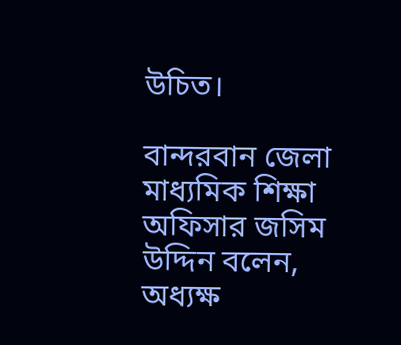উচিত।

বান্দরবান জেলা মাধ্যমিক শিক্ষা অফিসার জসিম উদ্দিন বলেন, অধ্যক্ষ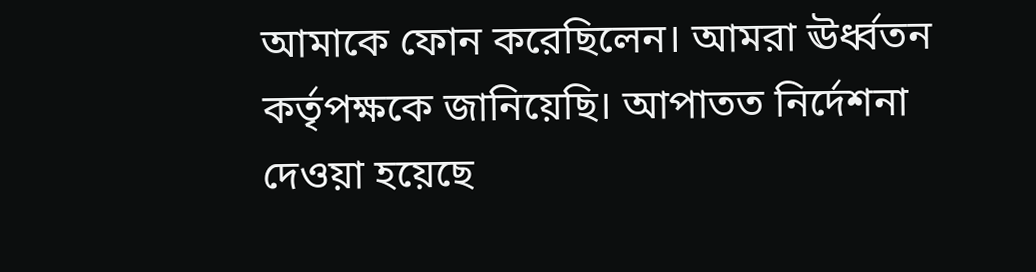আমাকে ফোন করেছিলেন। আমরা ঊর্ধ্বতন কর্তৃপক্ষকে জানিয়েছি। আপাতত নির্দেশনা দেওয়া হয়েছে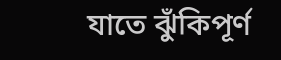যাতে ঝুঁকিপূর্ণ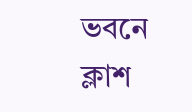ভবনে ক্লাশ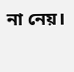না নেয়।